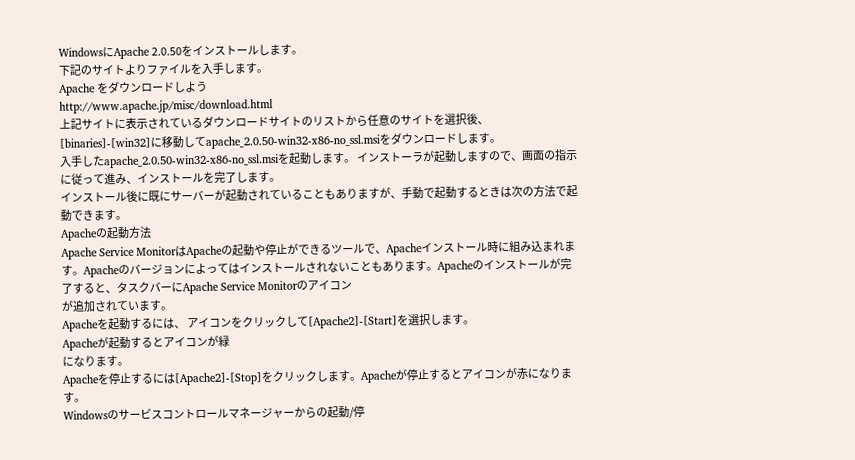WindowsにApache 2.0.50をインストールします。
下記のサイトよりファイルを入手します。
Apache をダウンロードしよう
http://www.apache.jp/misc/download.html
上記サイトに表示されているダウンロードサイトのリストから任意のサイトを選択後、[binaries]-[win32]に移動してapache_2.0.50-win32-x86-no_ssl.msiをダウンロードします。
入手したapache_2.0.50-win32-x86-no_ssl.msiを起動します。 インストーラが起動しますので、画面の指示に従って進み、インストールを完了します。
インストール後に既にサーバーが起動されていることもありますが、手動で起動するときは次の方法で起動できます。
Apacheの起動方法
Apache Service MonitorはApacheの起動や停止ができるツールで、Apacheインストール時に組み込まれます。Apacheのバージョンによってはインストールされないこともあります。Apacheのインストールが完了すると、タスクバーにApache Service Monitorのアイコン
が追加されています。
Apacheを起動するには、 アイコンをクリックして[Apache2]-[Start]を選択します。
Apacheが起動するとアイコンが緑
になります。
Apacheを停止するには[Apache2]-[Stop]をクリックします。Apacheが停止するとアイコンが赤になります。
Windowsのサービスコントロールマネージャーからの起動/停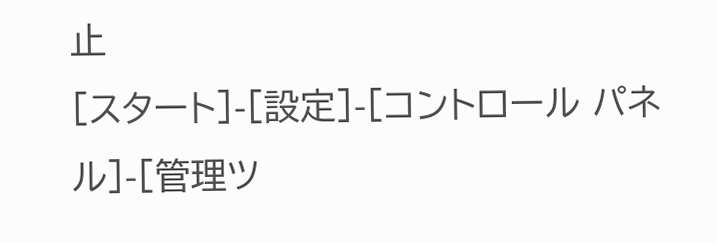止
[スタート]-[設定]-[コントロール パネル]-[管理ツ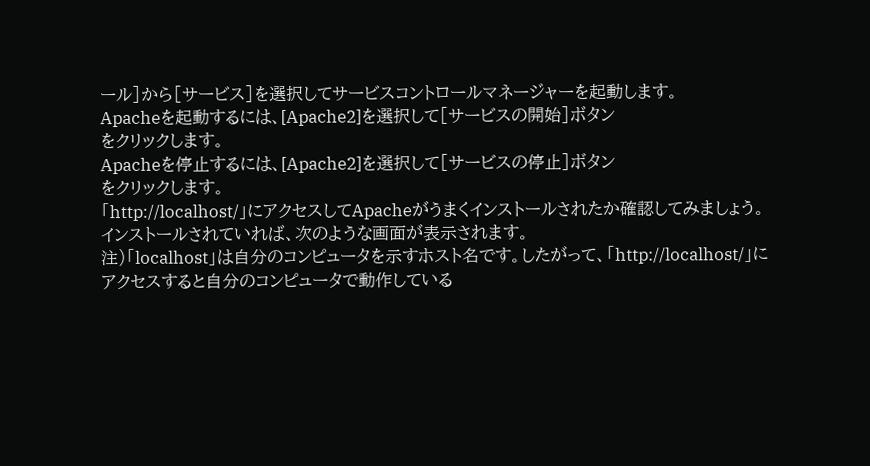ール]から[サービス]を選択してサービスコントロールマネージャーを起動します。
Apacheを起動するには、[Apache2]を選択して[サービスの開始]ボタン
をクリックします。
Apacheを停止するには、[Apache2]を選択して[サービスの停止]ボタン
をクリックします。
「http://localhost/」にアクセスしてApacheがうまくインストールされたか確認してみましょう。インストールされていれば、次のような画面が表示されます。
注)「localhost」は自分のコンピュータを示すホスト名です。したがって、「http://localhost/」にアクセスすると自分のコンピュータで動作している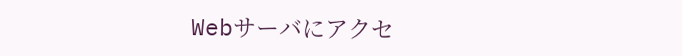Webサーバにアクセ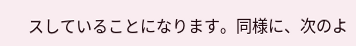スしていることになります。同様に、次のよ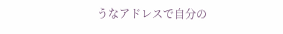うなアドレスで自分の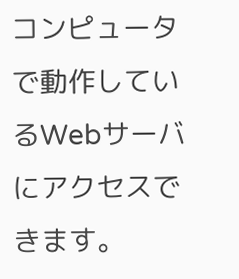コンピュータで動作しているWebサーバにアクセスできます。